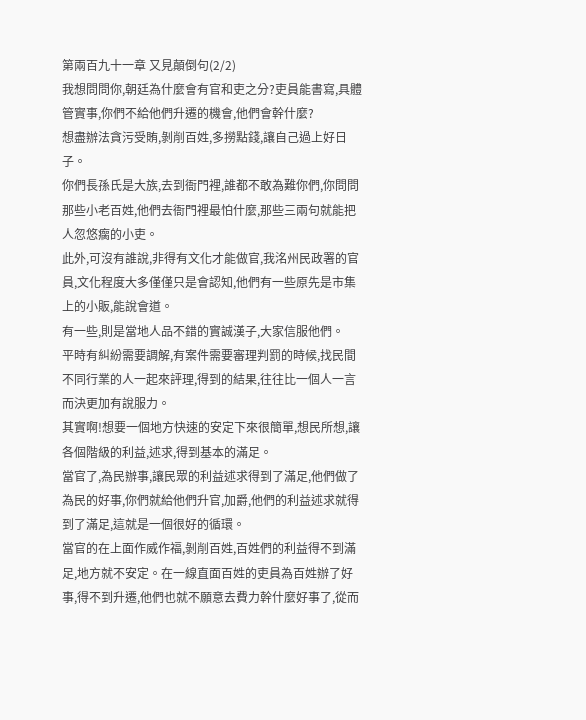第兩百九十一章 又見顛倒句(2/2)
我想問問你,朝廷為什麼會有官和吏之分?吏員能書寫,具體管實事,你們不給他們升遷的機會,他們會幹什麼?
想盡辦法貪污受賄,剝削百姓,多撈點錢,讓自己過上好日子。
你們長孫氏是大族,去到衙門裡,誰都不敢為難你們,你問問那些小老百姓,他們去衙門裡最怕什麼,那些三兩句就能把人忽悠瘸的小吏。
此外,可沒有誰說,非得有文化才能做官,我洺州民政署的官員,文化程度大多僅僅只是會認知,他們有一些原先是市集上的小販,能說會道。
有一些,則是當地人品不錯的實誠漢子,大家信服他們。
平時有糾紛需要調解,有案件需要審理判罰的時候,找民間不同行業的人一起來評理,得到的結果,往往比一個人一言而決更加有說服力。
其實啊!想要一個地方快速的安定下來很簡單,想民所想,讓各個階級的利益,述求,得到基本的滿足。
當官了,為民辦事,讓民眾的利益述求得到了滿足,他們做了為民的好事,你們就給他們升官,加爵,他們的利益述求就得到了滿足,這就是一個很好的循環。
當官的在上面作威作福,剝削百姓,百姓們的利益得不到滿足,地方就不安定。在一線直面百姓的吏員為百姓辦了好事,得不到升遷,他們也就不願意去費力幹什麼好事了,從而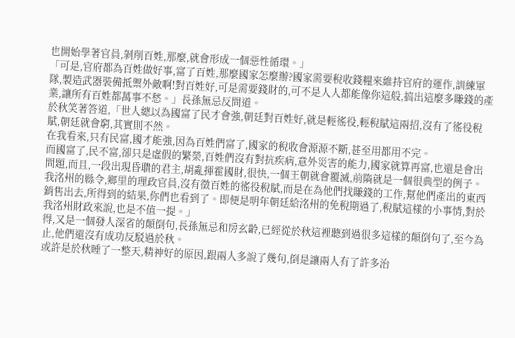也開始學著官員,剝削百姓,那麼,就會形成一個惡性循環。」
「可是,官府都為百姓做好事,富了百姓,那麼國家怎麼辦?國家需要稅收錢糧來維持官府的運作,訓練軍隊,製造武器裝備抵禦外敵啊!對百姓好,可是需要錢財的,可不是人人都能像你這般,搞出這麼多賺錢的產業,讓所有百姓都萬事不愁。」長孫無忌反問道。
於秋笑著答道,「世人總以為國富了民才會強,朝廷對百姓好,就是輕徭役,輕稅賦這兩招,沒有了徭役稅賦,朝廷就會窮,其實則不然。
在我看來,只有民富,國才能強,因為百姓們富了,國家的稅收會源源不斷,甚至用都用不完。
而國富了,民不富,卻只是虛假的繁榮,百姓們沒有對抗疾病,意外災害的能力,國家就算再富,也還是會出問題,而且,一段出現昏聵的君主,胡亂揮霍國財,很快,一個王朝就會覆滅,前隋就是一個很典型的例子。
我洺州的縣令,鄉里的理政官員,沒有徵百姓的徭役稅賦,而是在為他們找賺錢的工作,幫他們產出的東西銷售出去,所得到的結果,你們也看到了。即便是明年朝廷給洺州的免稅期過了,稅賦這樣的小事情,對於我洺州財政來說,也是不值一提。」
得,又是一個發人深省的顛倒句,長孫無忌和房玄齡,已經從於秋這裡聽到過很多這樣的顛倒句了,至今為止,他們還沒有成功反駁過於秋。
或許是於秋睡了一整天,精神好的原因,跟兩人多說了幾句,倒是讓兩人有了許多治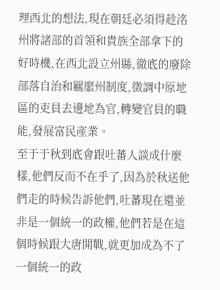理西北的想法,現在朝廷必須得趁洺州將諸部的首領和貴族全部拿下的好時機,在西北設立州縣,徹底的廢除部落自治和羈縻州制度,徵調中原地區的吏員去邊地為官,轉變官員的職能,發展富民產業。
至于于秋到底會跟吐蕃人談成什麼樣,他們反而不在乎了,因為於秋送他們走的時候告訴他們,吐蕃現在還並非是一個統一的政權,他們若是在這個時候跟大唐開戰,就更加成為不了一個統一的政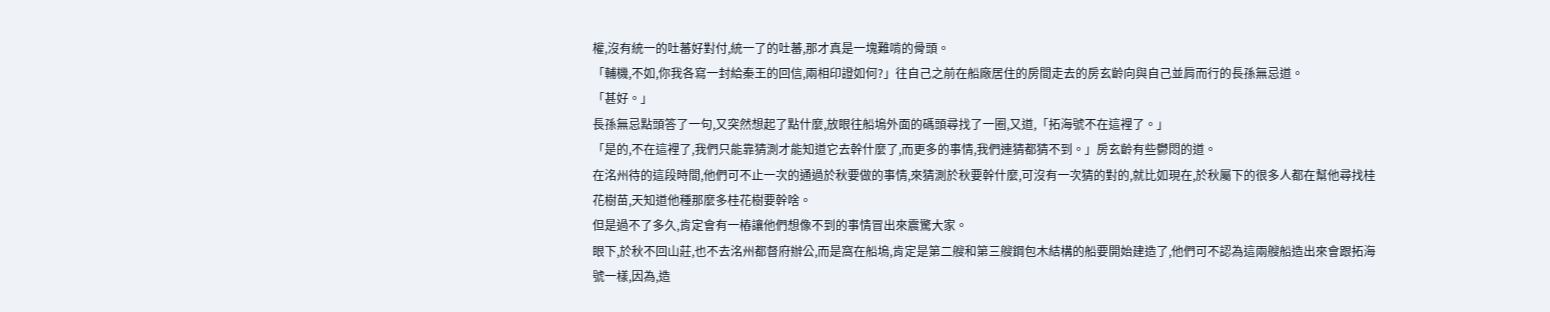權,沒有統一的吐蕃好對付,統一了的吐蕃,那才真是一塊難啃的骨頭。
「輔機,不如,你我各寫一封給秦王的回信,兩相印證如何?」往自己之前在船廠居住的房間走去的房玄齡向與自己並肩而行的長孫無忌道。
「甚好。」
長孫無忌點頭答了一句,又突然想起了點什麼,放眼往船塢外面的碼頭尋找了一圈,又道,「拓海號不在這裡了。」
「是的,不在這裡了,我們只能靠猜測才能知道它去幹什麼了,而更多的事情,我們連猜都猜不到。」房玄齡有些鬱悶的道。
在洺州待的這段時間,他們可不止一次的通過於秋要做的事情,來猜測於秋要幹什麼,可沒有一次猜的對的,就比如現在,於秋屬下的很多人都在幫他尋找桂花樹苗,天知道他種那麼多桂花樹要幹啥。
但是過不了多久,肯定會有一樁讓他們想像不到的事情冒出來震驚大家。
眼下,於秋不回山莊,也不去洺州都督府辦公,而是窩在船塢,肯定是第二艘和第三艘鋼包木結構的船要開始建造了,他們可不認為這兩艘船造出來會跟拓海號一樣,因為,造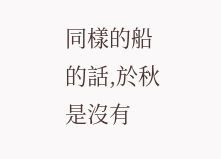同樣的船的話,於秋是沒有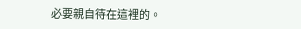必要親自待在這裡的。